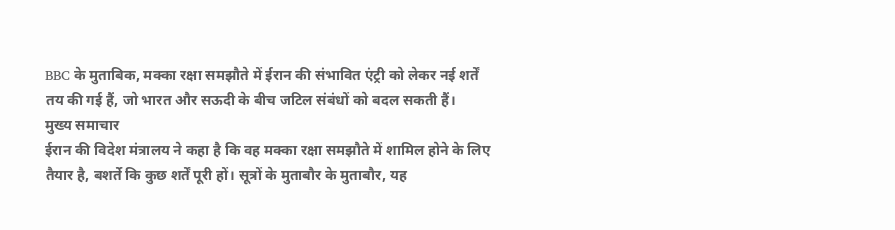BBC के मुताबिक, मक्का रक्षा समझौते में ईरान की संभावित एंट्री को लेकर नई शर्तें तय की गई हैं, जो भारत और सऊदी के बीच जटिल संबंधों को बदल सकती हैं।
मुख्य समाचार
ईरान की विदेश मंत्रालय ने कहा है कि वह मक्का रक्षा समझौते में शामिल होने के लिए तैयार है, बशर्ते कि कुछ शर्तें पूरी हों। सूत्रों के मुताबौर के मुताबौर, यह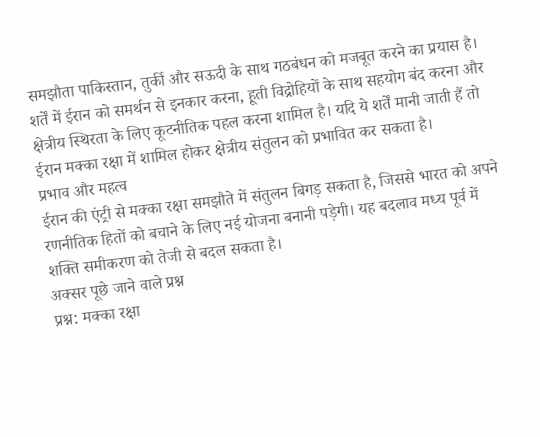समझौता पाकिस्तान, तुर्की और सऊदी के साथ गठबंधन को मजबूत करने का प्रयास है।
शर्तें में ईरान को समर्थन से इनकार करना, हूती विद्रोहियों के साथ सहयोग बंद करना और क्षेत्रीय स्थिरता के लिए कूटनीतिक पहल करना शामिल है। यदि ये शर्तें मानी जाती हैं तो ईरान मक्का रक्षा में शामिल होकर क्षेत्रीय संतुलन को प्रभावित कर सकता है।
प्रभाव और महत्व
ईरान की एंट्री से मक्का रक्षा समझौते में संतुलन बिगड़ सकता है, जिससे भारत को अपने रणनीतिक हितों को बचाने के लिए नई योजना बनानी पड़ेगी। यह बदलाव मध्य पूर्व में शक्ति समीकरण को तेजी से बदल सकता है।
अक्सर पूछे जाने वाले प्रश्न
प्रश्न: मक्का रक्षा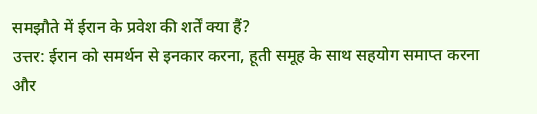समझौते में ईरान के प्रवेश की शर्तें क्या हैं?
उत्तर: ईरान को समर्थन से इनकार करना, हूती समूह के साथ सहयोग समाप्त करना और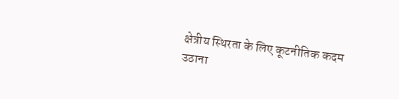क्षेत्रीय स्थिरता के लिए कूटनीतिक कदम उठाना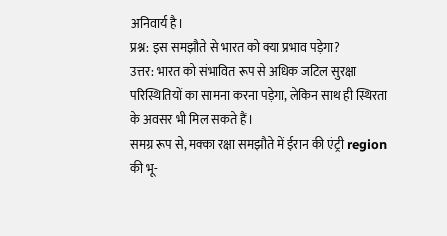अनिवार्य है।
प्रश्न: इस समझौते से भारत को क्या प्रभाव पड़ेगा?
उत्तर: भारत को संभावित रूप से अधिक जटिल सुरक्षा परिस्थितियों का सामना करना पड़ेगा, लेकिन साथ ही स्थिरता के अवसर भी मिल सकते हैं।
समग्र रूप से, मक्का रक्षा समझौते में ईरान की एंट्री region की भू-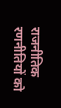राजनीतिक रणनीतियों को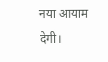नया आयाम देगी।